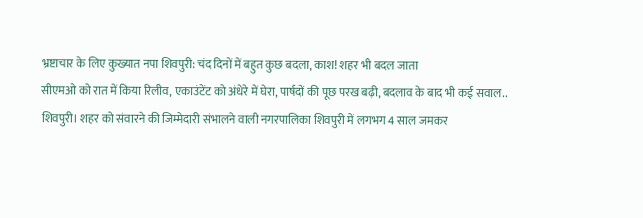भ्रष्टाचार के लिए कुख्यात नपा शिवपुरी: चंद दिनों में बहुत कुछ बदला, काश! शहर भी बदल जाता
सीएमओ को रात में किया रिलीव, एकाउंटेंट को अंधेरे में घेरा, पार्षदों की पूछ परख बढ़ी, बदलाव के बाद भी कई सवाल..
शिवपुरी। शहर को संवारने की जिम्मेदारी संभालने वाली नगरपालिका शिवपुरी में लगभग 4 साल जमकर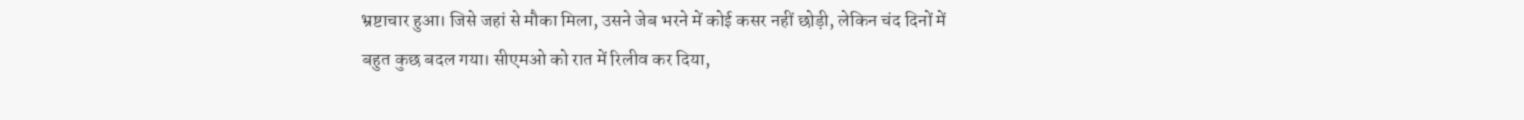भ्रष्टाचार हुआ। जिसे जहां से मौका मिला, उसने जेब भरने में कोई कसर नहीं छोड़ी, लेकिन चंद दिनों में बहुत कुछ बदल गया। सीएमओ को रात में रिलीव कर दिया,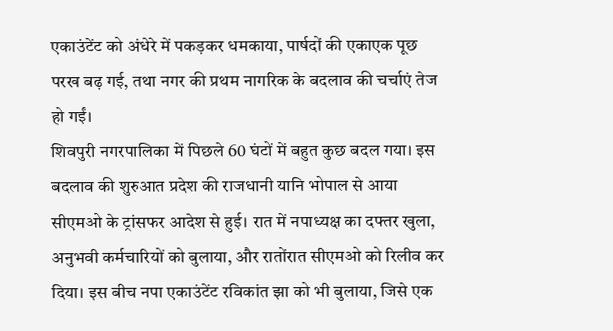एकाउंटेंट को अंधेरे में पकड़कर धमकाया, पार्षदों की एकाएक पूछ परख बढ़ गई, तथा नगर की प्रथम नागरिक के बदलाव की चर्चाएं तेज हो गईं।
शिवपुरी नगरपालिका में पिछले 60 घंटों में बहुत कुछ बदल गया। इस बदलाव की शुरुआत प्रदेश की राजधानी यानि भोपाल से आया सीएमओ के ट्रांसफर आदेश से हुई। रात में नपाध्यक्ष का दफ्तर खुला, अनुभवी कर्मचारियों को बुलाया, और रातोंरात सीएमओ को रिलीव कर दिया। इस बीच नपा एकाउंटेंट रविकांत झा को भी बुलाया, जिसे एक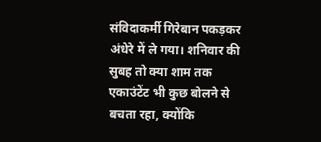संविदाकर्मी गिरेबान पकड़कर अंधेरे में ले गया। शनिवार की सुबह तो क्या शाम तक एकाउंटेंट भी कुछ बोलने से बचता रहा, क्योंकि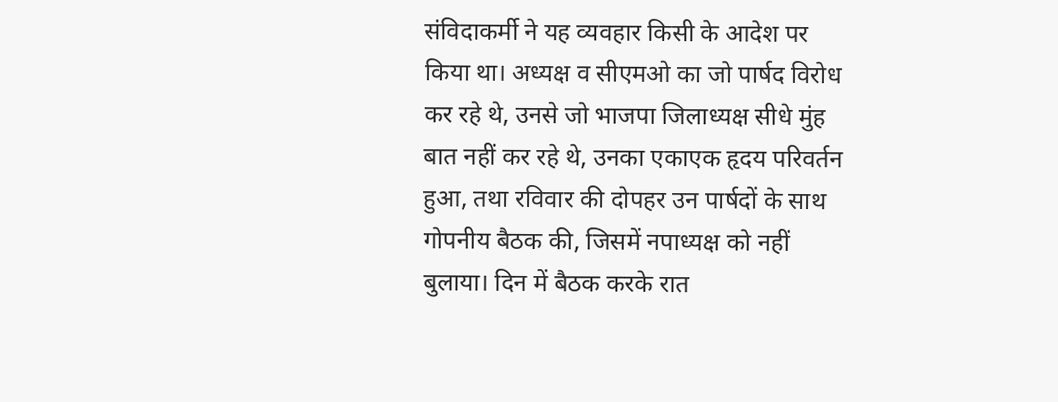संविदाकर्मी ने यह व्यवहार किसी के आदेश पर किया था। अध्यक्ष व सीएमओ का जो पार्षद विरोध कर रहे थे, उनसे जो भाजपा जिलाध्यक्ष सीधे मुंह बात नहीं कर रहे थे, उनका एकाएक हृदय परिवर्तन हुआ, तथा रविवार की दोपहर उन पार्षदों के साथ गोपनीय बैठक की, जिसमें नपाध्यक्ष को नहीं बुलाया। दिन में बैठक करके रात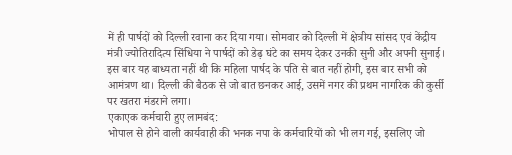में ही पार्षदों को दिल्ली रवाना कर दिया गया। सोमवार को दिल्ली में क्षेत्रीय सांसद एवं केंद्रीय मंत्री ज्योतिरादित्य सिंधिया ने पार्षदों को डेढ़ घंटे का समय देकर उनकी सुनी और अपनी सुनाई। इस बार यह बाध्यता नहीं थी कि महिला पार्षद के पति से बात नहीं होगी, इस बार सभी को आमंत्रण था। दिल्ली की बैठक से जो बात छनकर आई, उसमें नगर की प्रथम नागरिक की कुर्सी पर खतरा मंडराने लगा।
एकाएक कर्मचारी हुए लामबंद:
भोपाल से होने वाली कार्यवाही की भनक नपा के कर्मचारियों को भी लग गई, इसलिए जो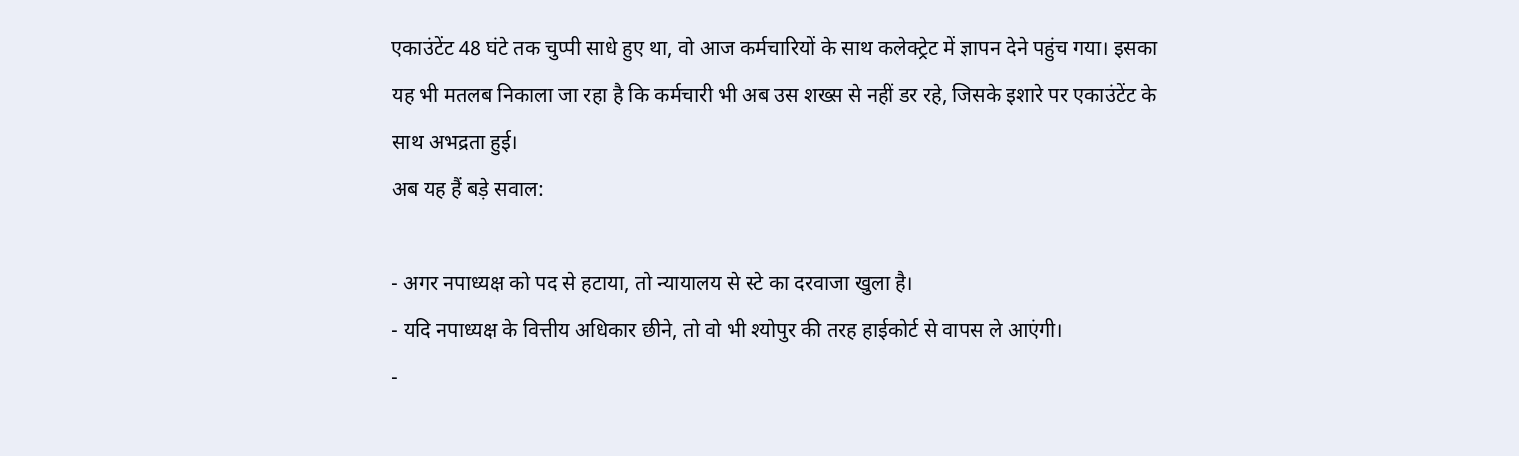एकाउंटेंट 48 घंटे तक चुप्पी साधे हुए था, वो आज कर्मचारियों के साथ कलेक्ट्रेट में ज्ञापन देने पहुंच गया। इसका यह भी मतलब निकाला जा रहा है कि कर्मचारी भी अब उस शख्स से नहीं डर रहे, जिसके इशारे पर एकाउंटेंट के साथ अभद्रता हुई।
अब यह हैं बड़े सवाल:

- अगर नपाध्यक्ष को पद से हटाया, तो न्यायालय से स्टे का दरवाजा खुला है।
- यदि नपाध्यक्ष के वित्तीय अधिकार छीने, तो वो भी श्योपुर की तरह हाईकोर्ट से वापस ले आएंगी।
-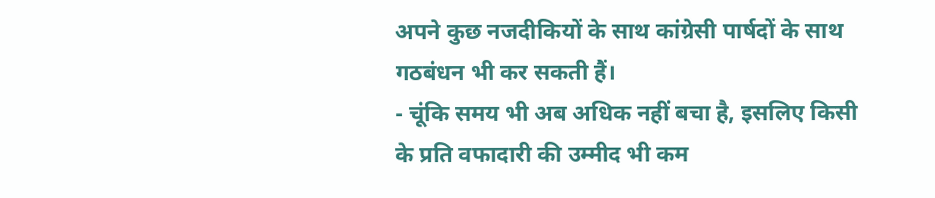अपने कुछ नजदीकियों के साथ कांग्रेसी पार्षदों के साथ गठबंधन भी कर सकती हैं।
- चूंकि समय भी अब अधिक नहीं बचा है, इसलिए किसी के प्रति वफादारी की उम्मीद भी कम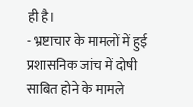ही है।
- भ्रष्टाचार के मामलों में हुई प्रशासनिक जांच में दोषी साबित होने के मामले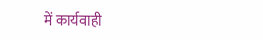में कार्यवाही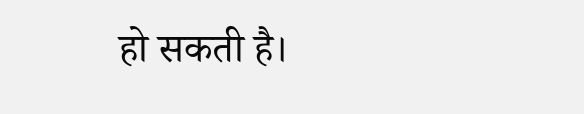हो सकती है।